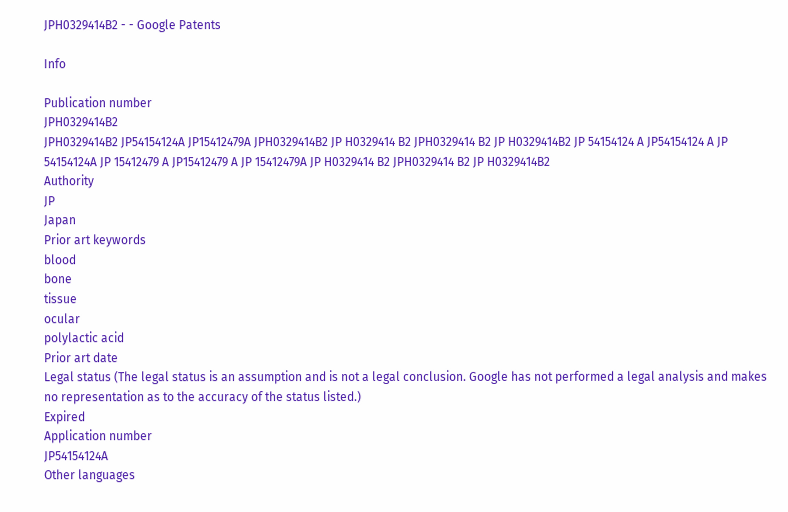JPH0329414B2 - - Google Patents

Info

Publication number
JPH0329414B2
JPH0329414B2 JP54154124A JP15412479A JPH0329414B2 JP H0329414 B2 JPH0329414 B2 JP H0329414B2 JP 54154124 A JP54154124 A JP 54154124A JP 15412479 A JP15412479 A JP 15412479A JP H0329414 B2 JPH0329414 B2 JP H0329414B2
Authority
JP
Japan
Prior art keywords
blood
bone
tissue
ocular
polylactic acid
Prior art date
Legal status (The legal status is an assumption and is not a legal conclusion. Google has not performed a legal analysis and makes no representation as to the accuracy of the status listed.)
Expired
Application number
JP54154124A
Other languages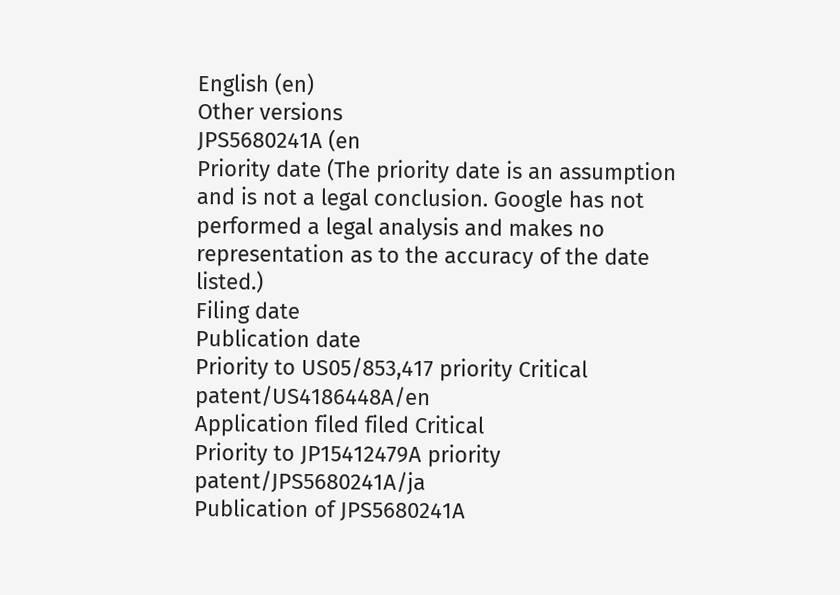English (en)
Other versions
JPS5680241A (en
Priority date (The priority date is an assumption and is not a legal conclusion. Google has not performed a legal analysis and makes no representation as to the accuracy of the date listed.)
Filing date
Publication date
Priority to US05/853,417 priority Critical patent/US4186448A/en
Application filed filed Critical
Priority to JP15412479A priority patent/JPS5680241A/ja
Publication of JPS5680241A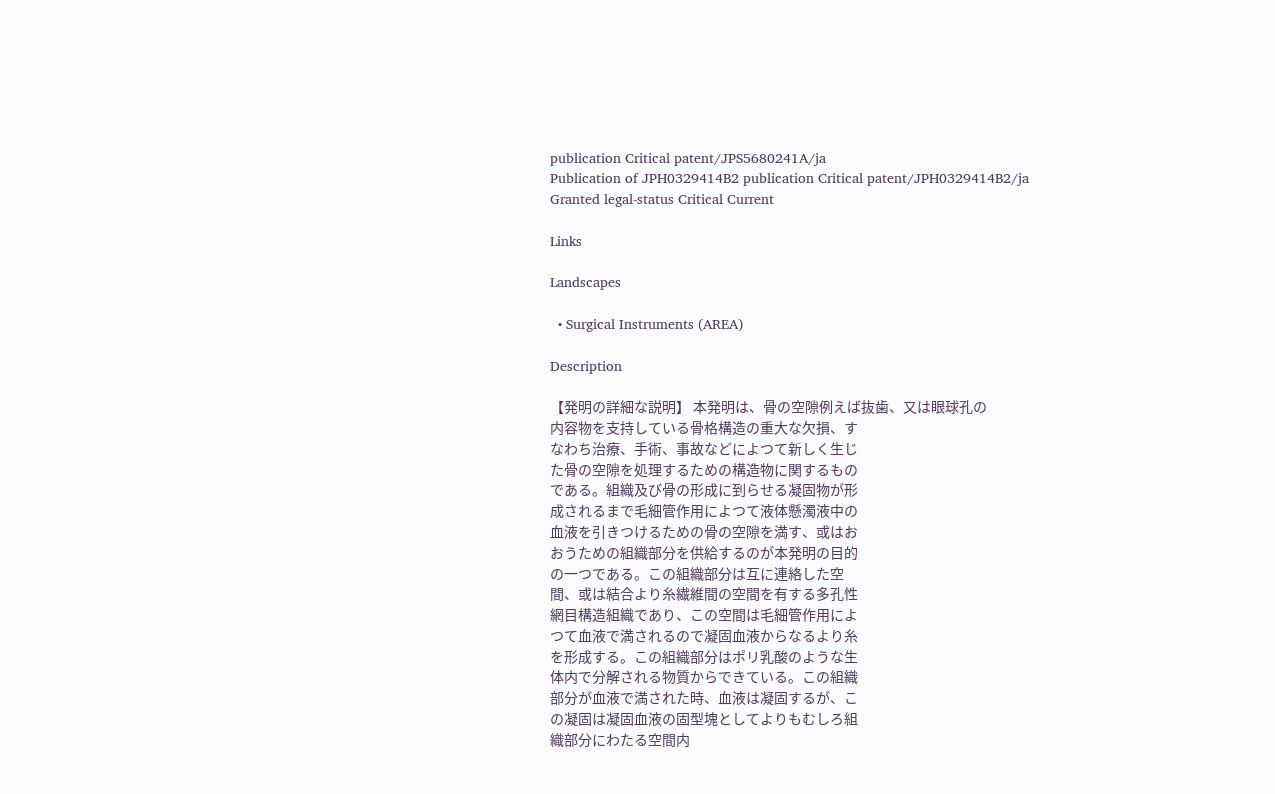publication Critical patent/JPS5680241A/ja
Publication of JPH0329414B2 publication Critical patent/JPH0329414B2/ja
Granted legal-status Critical Current

Links

Landscapes

  • Surgical Instruments (AREA)

Description

【発明の詳細な説明】 本発明は、骨の空隙例えば抜歯、又は眼球孔の
内容物を支持している骨格構造の重大な欠損、す
なわち治療、手術、事故などによつて新しく生じ
た骨の空隙を処理するための構造物に関するもの
である。組織及び骨の形成に到らせる凝固物が形
成されるまで毛細管作用によつて液体懸濁液中の
血液を引きつけるための骨の空隙を満す、或はお
おうための組織部分を供給するのが本発明の目的
の一つである。この組織部分は互に連絡した空
間、或は結合より糸繊維間の空間を有する多孔性
網目構造組織であり、この空間は毛細管作用によ
つて血液で満されるので凝固血液からなるより糸
を形成する。この組織部分はポリ乳酸のような生
体内で分解される物質からできている。この組織
部分が血液で満された時、血液は凝固するが、こ
の凝固は凝固血液の固型塊としてよりもむしろ組
織部分にわたる空間内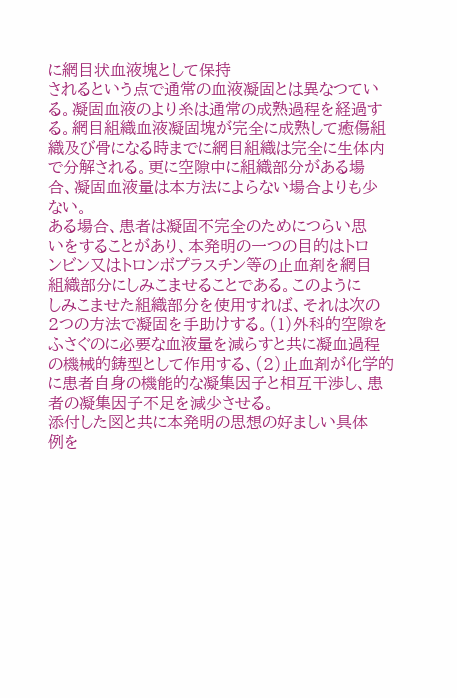に網目状血液塊として保持
されるという点で通常の血液凝固とは異なつてい
る。凝固血液のより糸は通常の成熟過程を経過す
る。網目組織血液凝固塊が完全に成熟して癒傷組
織及び骨になる時までに網目組織は完全に生体内
で分解される。更に空隙中に組織部分がある場
合、凝固血液量は本方法によらない場合よりも少
ない。
ある場合、患者は凝固不完全のためにつらい思
いをすることがあり、本発明の一つの目的はトロ
ンビン又はトロンボプラスチン等の止血剤を網目
組織部分にしみこませることである。このように
しみこませた組織部分を使用すれば、それは次の
2つの方法で凝固を手助けする。(1)外科的空隙を
ふさぐのに必要な血液量を減らすと共に凝血過程
の機械的鋳型として作用する、(2)止血剤が化学的
に患者自身の機能的な凝集因子と相互干渉し、患
者の凝集因子不足を減少させる。
添付した図と共に本発明の思想の好ましい具体
例を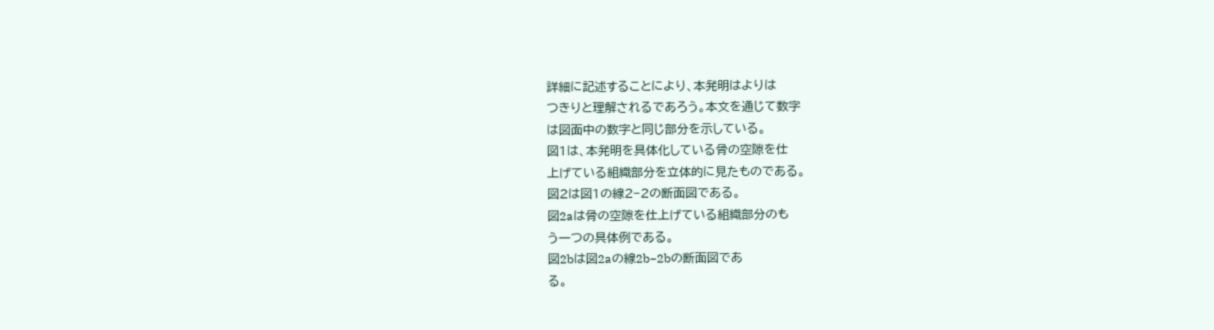詳細に記述することにより、本発明はよりは
つきりと理解されるであろう。本文を通じて数字
は図面中の数字と同じ部分を示している。
図1は、本発明を具体化している骨の空隙を仕
上げている組織部分を立体的に見たものである。
図2は図1の線2−2の断面図である。
図2aは骨の空隙を仕上げている組織部分のも
う一つの具体例である。
図2bは図2aの線2b−2bの断面図であ
る。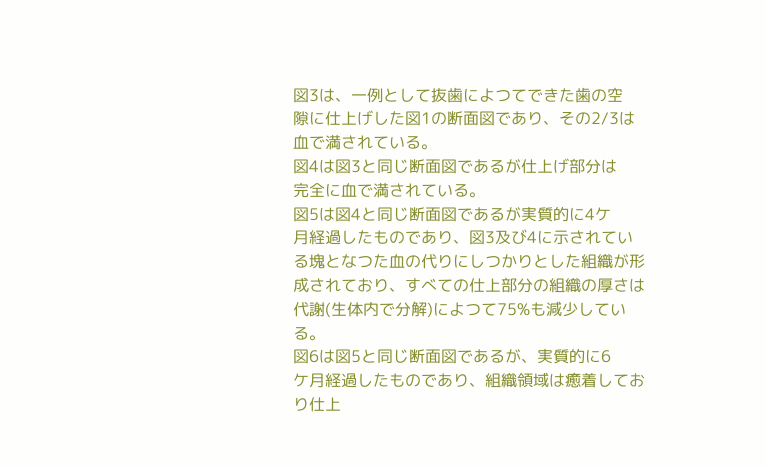図3は、一例として抜歯によつてできた歯の空
隙に仕上げした図1の断面図であり、その2/3は
血で満されている。
図4は図3と同じ断面図であるが仕上げ部分は
完全に血で満されている。
図5は図4と同じ断面図であるが実質的に4ケ
月経過したものであり、図3及び4に示されてい
る塊となつた血の代りにしつかりとした組織が形
成されており、すべての仕上部分の組織の厚さは
代謝(生体内で分解)によつて75%も減少してい
る。
図6は図5と同じ断面図であるが、実質的に6
ケ月経過したものであり、組織領域は癒着してお
り仕上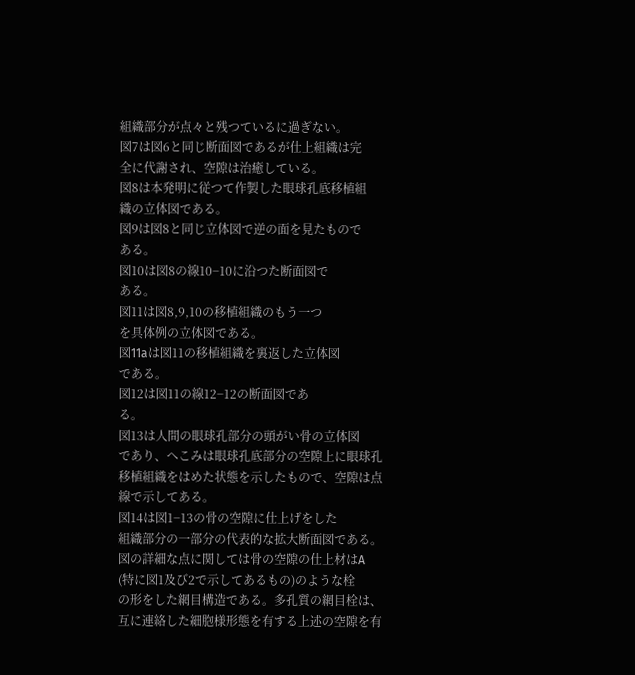組織部分が点々と残つているに過ぎない。
図7は図6と同じ断面図であるが仕上組織は完
全に代謝され、空隙は治癒している。
図8は本発明に従つて作製した眼球孔底移植組
織の立体図である。
図9は図8と同じ立体図で逆の面を見たもので
ある。
図10は図8の線10−10に沿つた断面図で
ある。
図11は図8,9,10の移植組織のもう一つ
を具体例の立体図である。
図11aは図11の移植組織を裏返した立体図
である。
図12は図11の線12−12の断面図であ
る。
図13は人間の眼球孔部分の頭がい骨の立体図
であり、へこみは眼球孔底部分の空隙上に眼球孔
移植組織をはめた状態を示したもので、空隙は点
線で示してある。
図14は図1−13の骨の空隙に仕上げをした
組織部分の一部分の代表的な拡大断面図である。
図の詳細な点に関しては骨の空隙の仕上材はA
(特に図1及び2で示してあるもの)のような栓
の形をした網目構造である。多孔質の網目栓は、
互に連絡した細胞様形態を有する上述の空隙を有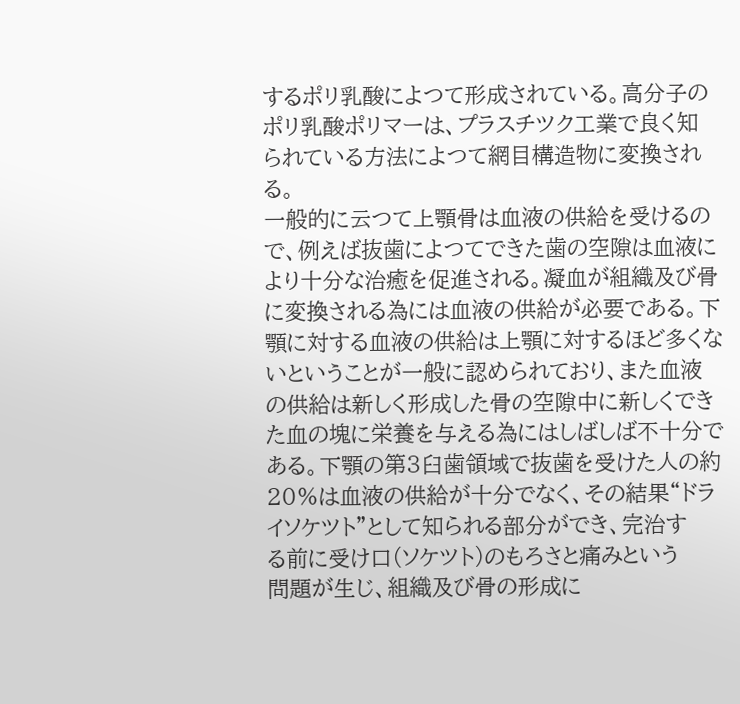するポリ乳酸によつて形成されている。高分子の
ポリ乳酸ポリマーは、プラスチツク工業で良く知
られている方法によつて網目構造物に変換され
る。
一般的に云つて上顎骨は血液の供給を受けるの
で、例えば抜歯によつてできた歯の空隙は血液に
より十分な治癒を促進される。凝血が組織及び骨
に変換される為には血液の供給が必要である。下
顎に対する血液の供給は上顎に対するほど多くな
いということが一般に認められており、また血液
の供給は新しく形成した骨の空隙中に新しくでき
た血の塊に栄養を与える為にはしばしば不十分で
ある。下顎の第3臼歯領域で抜歯を受けた人の約
20%は血液の供給が十分でなく、その結果“ドラ
イソケツト”として知られる部分ができ、完治す
る前に受け口(ソケツト)のもろさと痛みという
問題が生じ、組織及び骨の形成に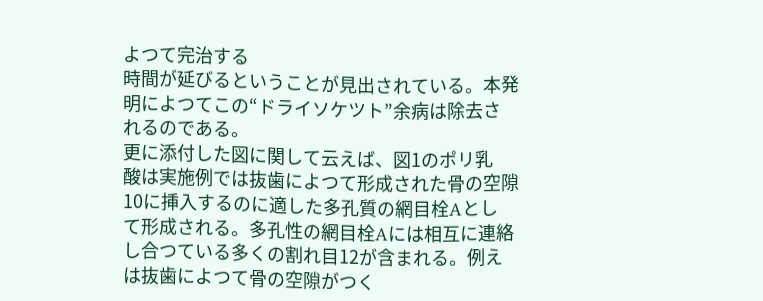よつて完治する
時間が延びるということが見出されている。本発
明によつてこの“ドライソケツト”余病は除去さ
れるのである。
更に添付した図に関して云えば、図1のポリ乳
酸は実施例では抜歯によつて形成された骨の空隙
10に挿入するのに適した多孔質の網目栓Aとし
て形成される。多孔性の網目栓Aには相互に連絡
し合つている多くの割れ目12が含まれる。例え
は抜歯によつて骨の空隙がつく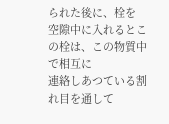られた後に、栓を
空隙中に入れるとこの栓は、この物質中で相互に
連絡しあつている割れ目を通して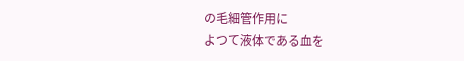の毛細管作用に
よつて液体である血を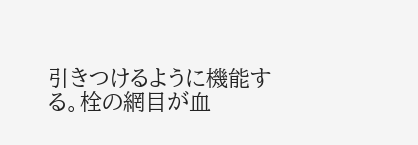引きつけるように機能す
る。栓の網目が血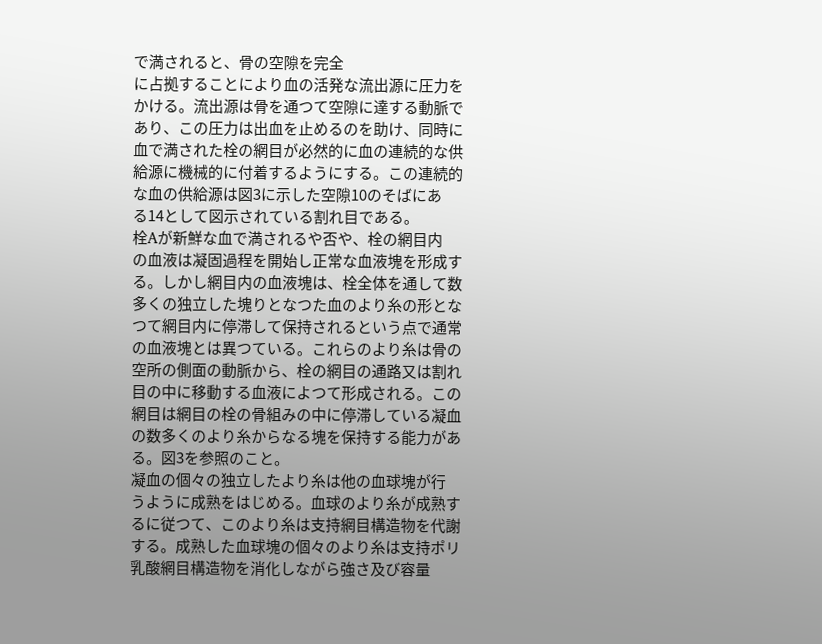で満されると、骨の空隙を完全
に占拠することにより血の活発な流出源に圧力を
かける。流出源は骨を通つて空隙に達する動脈で
あり、この圧力は出血を止めるのを助け、同時に
血で満された栓の網目が必然的に血の連続的な供
給源に機械的に付着するようにする。この連続的
な血の供給源は図3に示した空隙10のそばにあ
る14として図示されている割れ目である。
栓Aが新鮮な血で満されるや否や、栓の網目内
の血液は凝固過程を開始し正常な血液塊を形成す
る。しかし網目内の血液塊は、栓全体を通して数
多くの独立した塊りとなつた血のより糸の形とな
つて網目内に停滞して保持されるという点で通常
の血液塊とは異つている。これらのより糸は骨の
空所の側面の動脈から、栓の網目の通路又は割れ
目の中に移動する血液によつて形成される。この
網目は網目の栓の骨組みの中に停滞している凝血
の数多くのより糸からなる塊を保持する能力があ
る。図3を参照のこと。
凝血の個々の独立したより糸は他の血球塊が行
うように成熟をはじめる。血球のより糸が成熟す
るに従つて、このより糸は支持網目構造物を代謝
する。成熟した血球塊の個々のより糸は支持ポリ
乳酸網目構造物を消化しながら強さ及び容量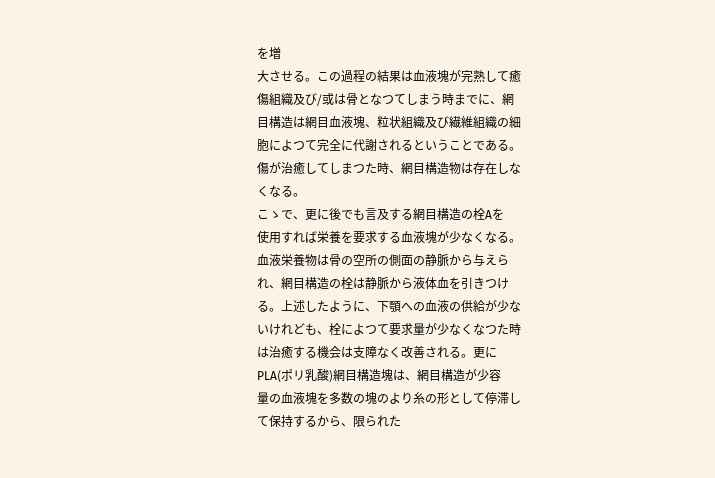を増
大させる。この過程の結果は血液塊が完熟して癒
傷組織及び/或は骨となつてしまう時までに、網
目構造は網目血液塊、粒状組織及び繊維組織の細
胞によつて完全に代謝されるということである。
傷が治癒してしまつた時、網目構造物は存在しな
くなる。
こゝで、更に後でも言及する網目構造の栓Aを
使用すれば栄養を要求する血液塊が少なくなる。
血液栄養物は骨の空所の側面の静脈から与えら
れ、網目構造の栓は静脈から液体血を引きつけ
る。上述したように、下顎への血液の供給が少な
いけれども、栓によつて要求量が少なくなつた時
は治癒する機会は支障なく改善される。更に
PLA(ポリ乳酸)網目構造塊は、網目構造が少容
量の血液塊を多数の塊のより糸の形として停滞し
て保持するから、限られた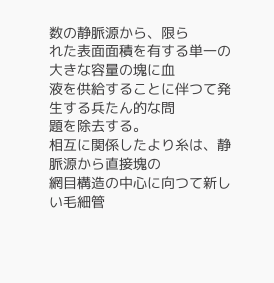数の静脈源から、限ら
れた表面面積を有する単一の大きな容量の塊に血
液を供給することに伴つて発生する兵たん的な問
題を除去する。
相互に関係したより糸は、静脈源から直接塊の
網目構造の中心に向つて新しい毛細管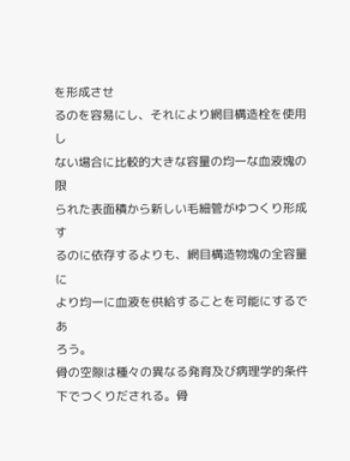を形成させ
るのを容易にし、それにより網目構造栓を使用し
ない場合に比較的大きな容量の均一な血液塊の限
られた表面積から新しい毛細管がゆつくり形成す
るのに依存するよりも、網目構造物塊の全容量に
より均一に血液を供給することを可能にするであ
ろう。
骨の空隙は種々の異なる発育及び病理学的条件
下でつくりだされる。骨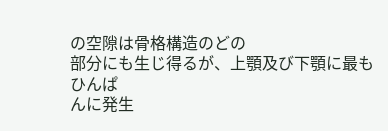の空隙は骨格構造のどの
部分にも生じ得るが、上顎及び下顎に最もひんぱ
んに発生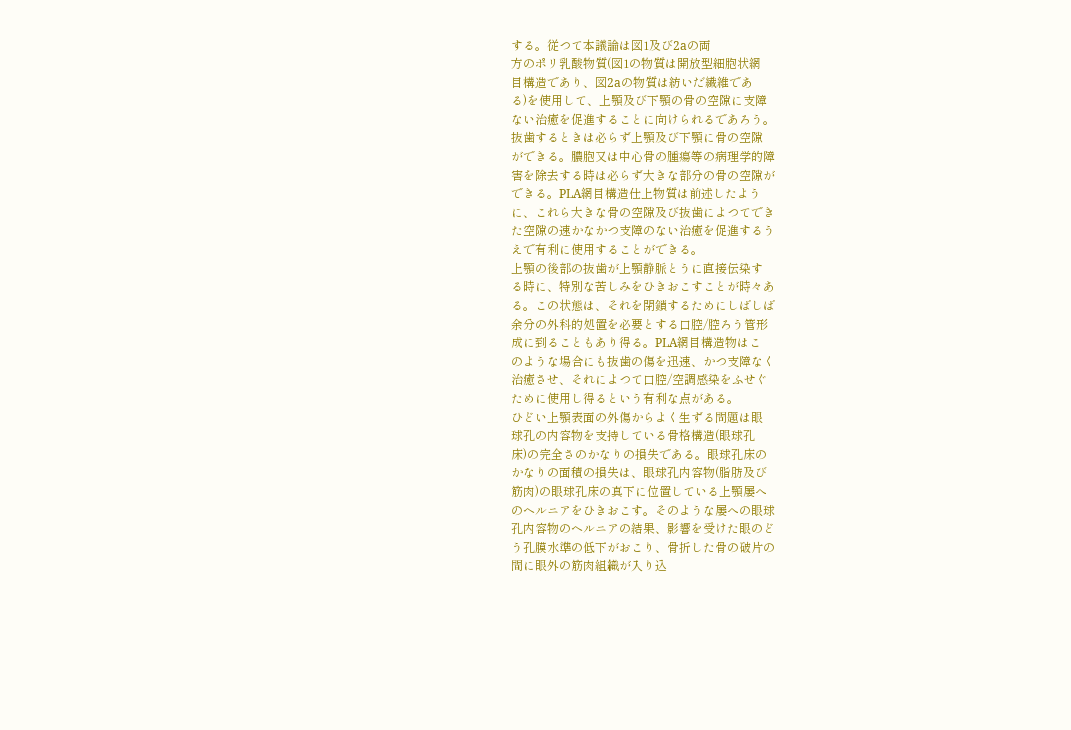する。従つて本議論は図1及び2aの両
方のポリ乳酸物質(図1の物質は開放型細胞状網
目構造であり、図2aの物質は紡いだ繊維であ
る)を使用して、上顎及び下顎の骨の空隙に支障
ない治癒を促進することに向けられるであろう。
抜歯するときは必らず上顎及び下顎に骨の空隙
ができる。膿胞又は中心骨の腫瘍等の病理学的障
害を除去する時は必らず大きな部分の骨の空隙が
できる。PLA網目構造仕上物質は前述したよう
に、これら大きな骨の空隙及び抜歯によつてでき
た空隙の速かなかつ支障のない治癒を促進するう
えで有利に使用することができる。
上顎の後部の抜歯が上顎静脈とうに直接伝染す
る時に、特別な苦しみをひきおこすことが時々あ
る。この状態は、それを閉鎖するためにしばしば
余分の外科的処置を必要とする口腔/腔ろう管形
成に到ることもあり得る。PLA網目構造物はこ
のような場合にも抜歯の傷を迅速、かつ支障なく
治癒させ、それによつて口腔/空調感染をふせぐ
ために使用し得るという有利な点がある。
ひどい上顎表面の外傷からよく生ずる問題は眼
球孔の内容物を支持している骨格構造(眼球孔
床)の完全さのかなりの損失である。眼球孔床の
かなりの面積の損失は、眼球孔内容物(脂肪及び
筋肉)の眼球孔床の真下に位置している上顎屡へ
のヘルニアをひきおこす。そのような屡への眼球
孔内容物のヘルニアの結果、影響を受けた眼のど
う孔膜水準の低下がおこり、骨折した骨の破片の
間に眼外の筋肉組織が入り込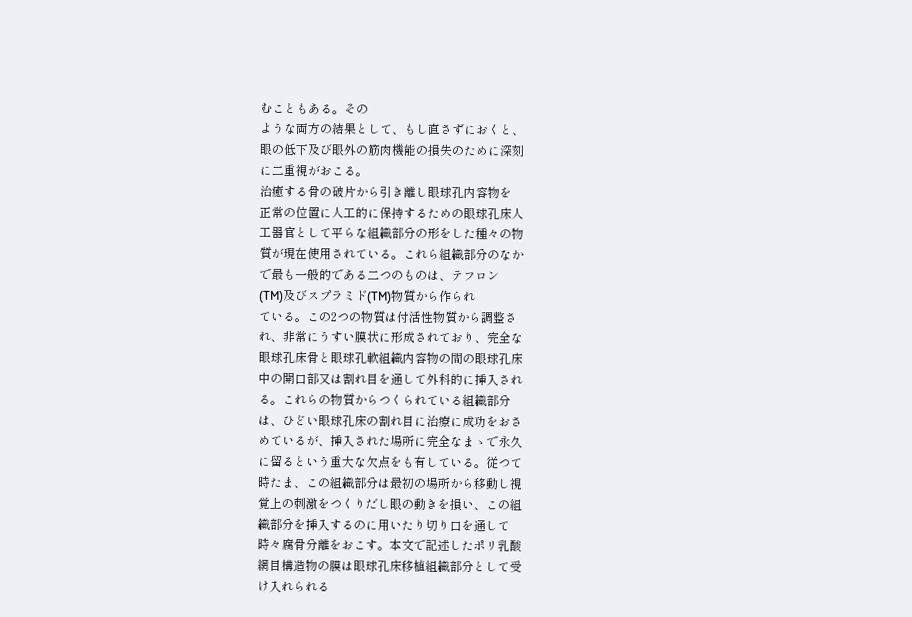むこともある。その
ような両方の結果として、もし直さずにおくと、
眼の低下及び眼外の筋肉機能の損失のために深刻
に二重視がおこる。
治癒する骨の破片から引き離し眼球孔内容物を
正常の位置に人工的に保持するための眼球孔床人
工器官として平らな組織部分の形をした種々の物
質が現在使用されている。これら組織部分のなか
で最も一般的である二つのものは、テフロン
(TM)及びスプラミド(TM)物質から作られ
ている。この2つの物質は付活性物質から調整さ
れ、非常にうすい膜状に形成されており、完全な
眼球孔床骨と眼球孔軟組織内容物の間の眼球孔床
中の開口部又は割れ目を通して外科的に挿入され
る。これらの物質からつくられている組織部分
は、ひどい眼球孔床の割れ目に治療に成功をおさ
めているが、挿入された場所に完全なまゝで永久
に留るという重大な欠点をも有している。従つて
時たま、この組織部分は最初の場所から移動し視
覚上の刺激をつくりだし眼の動きを損い、この組
織部分を挿入するのに用いたり切り口を通して
時々腐骨分離をおこす。本文で記述したポリ乳酸
網目構造物の膜は眼球孔床移植組織部分として受
け入れられる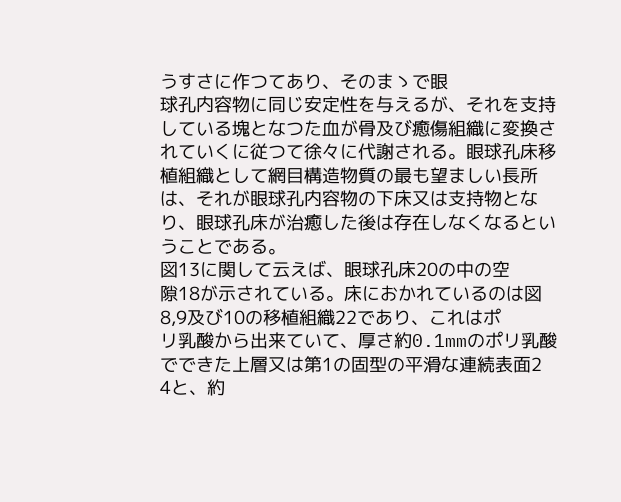うすさに作つてあり、そのまゝで眼
球孔内容物に同じ安定性を与えるが、それを支持
している塊となつた血が骨及び癒傷組織に変換さ
れていくに従つて徐々に代謝される。眼球孔床移
植組織として網目構造物質の最も望ましい長所
は、それが眼球孔内容物の下床又は支持物とな
り、眼球孔床が治癒した後は存在しなくなるとい
うことである。
図13に関して云えば、眼球孔床20の中の空
隙18が示されている。床におかれているのは図
8,9及び10の移植組織22であり、これはポ
リ乳酸から出来ていて、厚さ約0.1mmのポリ乳酸
でできた上層又は第1の固型の平滑な連続表面2
4と、約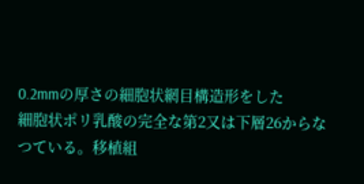0.2mmの厚さの細胞状網目構造形をした
細胞状ポリ乳酸の完全な第2又は下層26からな
つている。移植組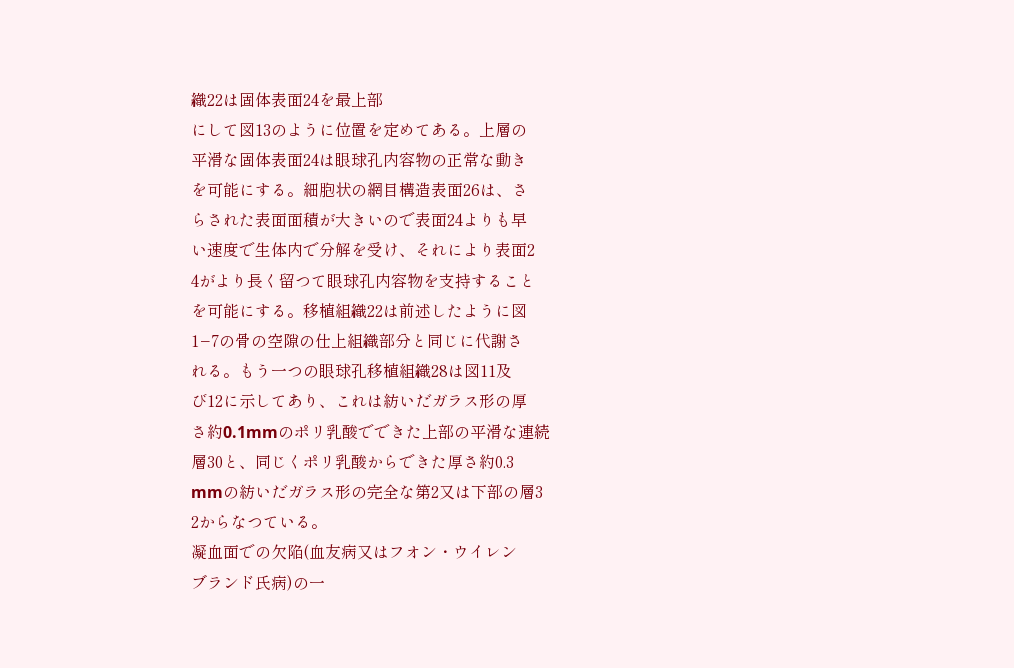織22は固体表面24を最上部
にして図13のように位置を定めてある。上層の
平滑な固体表面24は眼球孔内容物の正常な動き
を可能にする。細胞状の網目構造表面26は、さ
らされた表面面積が大きいので表面24よりも早
い速度で生体内で分解を受け、それにより表面2
4がより長く留つて眼球孔内容物を支持すること
を可能にする。移植組織22は前述したように図
1−7の骨の空隙の仕上組織部分と同じに代謝さ
れる。もう一つの眼球孔移植組織28は図11及
び12に示してあり、これは紡いだガラス形の厚
さ約0.1mmのポリ乳酸でできた上部の平滑な連続
層30と、同じくポリ乳酸からできた厚さ約0.3
mmの紡いだガラス形の完全な第2又は下部の層3
2からなつている。
凝血面での欠陥(血友病又はフオン・ウイレン
ブランド氏病)の一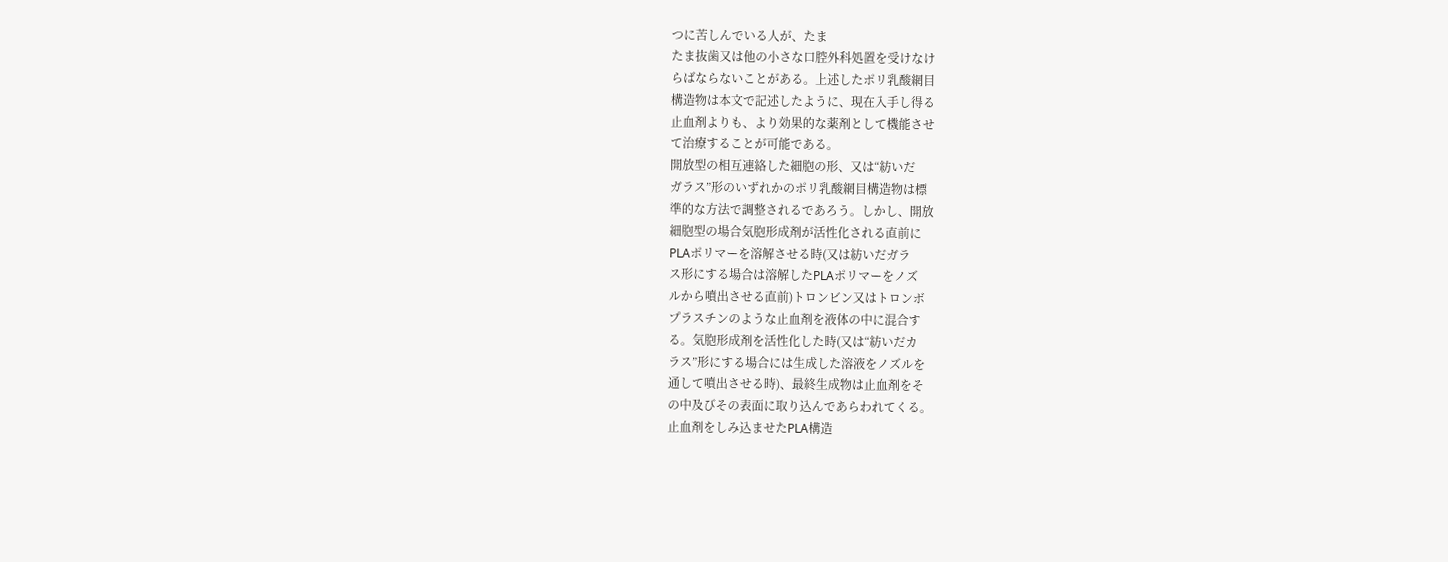つに苦しんでいる人が、たま
たま抜歯又は他の小さな口腔外科処置を受けなけ
らばならないことがある。上述したポリ乳酸網目
構造物は本文で記述したように、現在入手し得る
止血剤よりも、より効果的な薬剤として機能させ
て治療することが可能である。
開放型の相互連絡した細胞の形、又は“紡いだ
ガラス”形のいずれかのポリ乳酸網目構造物は標
準的な方法で調整されるであろう。しかし、開放
細胞型の場合気胞形成剤が活性化される直前に
PLAポリマーを溶解させる時(又は紡いだガラ
ス形にする場合は溶解したPLAポリマーをノズ
ルから噴出させる直前)トロンビン又はトロンボ
プラスチンのような止血剤を液体の中に混合す
る。気胞形成剤を活性化した時(又は“紡いだカ
ラス”形にする場合には生成した溶液をノズルを
通して噴出させる時)、最終生成物は止血剤をそ
の中及びその表面に取り込んであらわれてくる。
止血剤をしみ込ませたPLA構造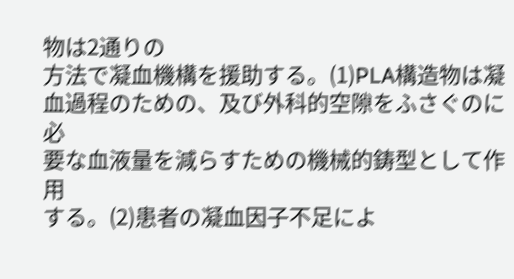物は2通りの
方法で凝血機構を援助する。(1)PLA構造物は凝
血過程のための、及び外科的空隙をふさぐのに必
要な血液量を減らすための機械的鋳型として作用
する。(2)患者の凝血因子不足によ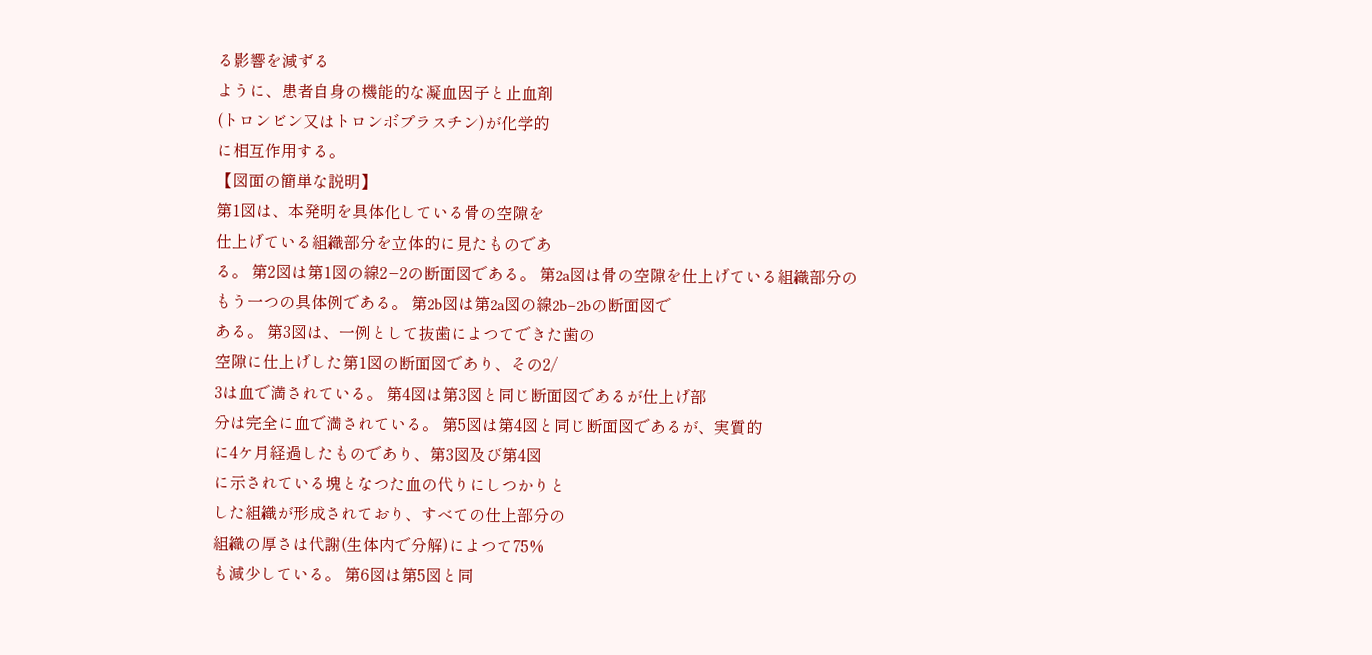る影響を減ずる
ように、患者自身の機能的な凝血因子と止血剤
(トロンビン又はトロンボプラスチン)が化学的
に相互作用する。
【図面の簡単な説明】
第1図は、本発明を具体化している骨の空隙を
仕上げている組織部分を立体的に見たものであ
る。 第2図は第1図の線2−2の断面図である。 第2a図は骨の空隙を仕上げている組織部分の
もう一つの具体例である。 第2b図は第2a図の線2b−2bの断面図で
ある。 第3図は、一例として抜歯によつてできた歯の
空隙に仕上げした第1図の断面図であり、その2/
3は血で満されている。 第4図は第3図と同じ断面図であるが仕上げ部
分は完全に血で満されている。 第5図は第4図と同じ断面図であるが、実質的
に4ケ月経過したものであり、第3図及び第4図
に示されている塊となつた血の代りにしつかりと
した組織が形成されており、すべての仕上部分の
組織の厚さは代謝(生体内で分解)によつて75%
も減少している。 第6図は第5図と同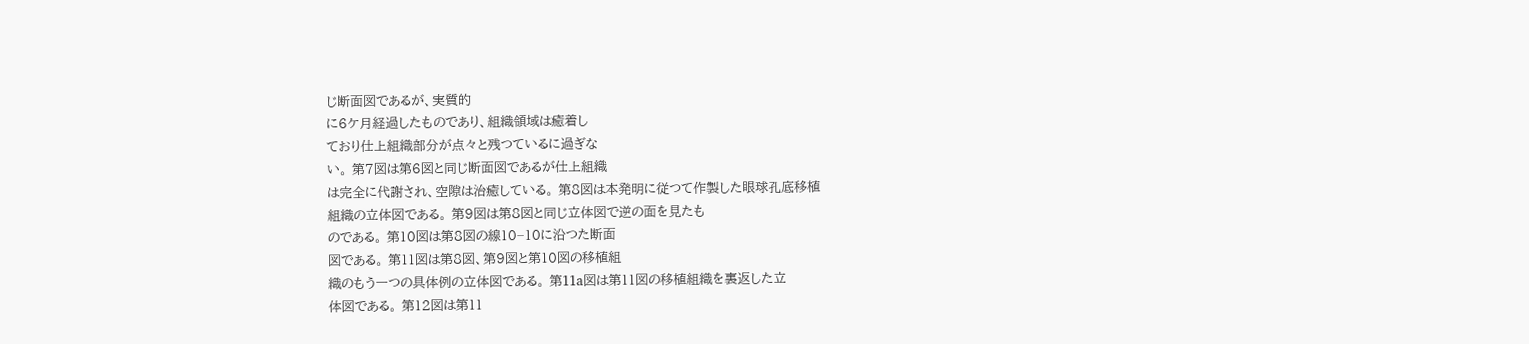じ断面図であるが、実質的
に6ケ月経過したものであり、組織領域は癒着し
ており仕上組織部分が点々と残つているに過ぎな
い。 第7図は第6図と同じ断面図であるが仕上組織
は完全に代謝され、空隙は治癒している。 第8図は本発明に従つて作製した眼球孔底移植
組織の立体図である。 第9図は第8図と同じ立体図で逆の面を見たも
のである。 第10図は第8図の線10−10に沿つた断面
図である。 第11図は第8図、第9図と第10図の移植組
織のもう一つの具体例の立体図である。 第11a図は第11図の移植組織を裏返した立
体図である。 第12図は第11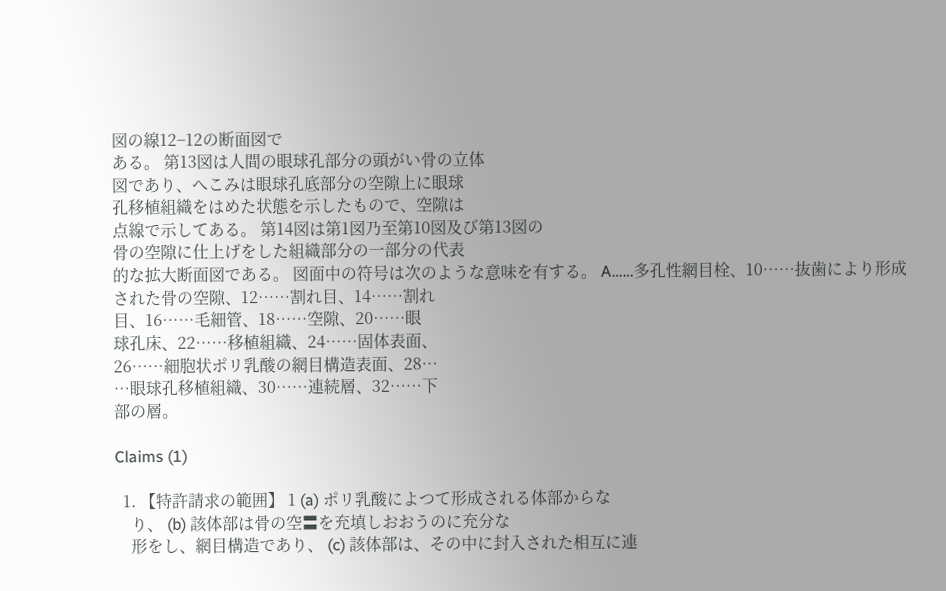図の線12−12の断面図で
ある。 第13図は人間の眼球孔部分の頭がい骨の立体
図であり、へこみは眼球孔底部分の空隙上に眼球
孔移植組織をはめた状態を示したもので、空隙は
点線で示してある。 第14図は第1図乃至第10図及び第13図の
骨の空隙に仕上げをした組織部分の一部分の代表
的な拡大断面図である。 図面中の符号は次のような意味を有する。 A……多孔性網目栓、10……抜歯により形成
された骨の空隙、12……割れ目、14……割れ
目、16……毛細管、18……空隙、20……眼
球孔床、22……移植組織、24……固体表面、
26……細胞状ポリ乳酸の網目構造表面、28…
…眼球孔移植組織、30……連続層、32……下
部の層。

Claims (1)

  1. 【特許請求の範囲】 1 (a) ポリ乳酸によつて形成される体部からな
    り、 (b) 該体部は骨の空〓を充填しおおうのに充分な
    形をし、網目構造であり、 (c) 該体部は、その中に封入された相互に連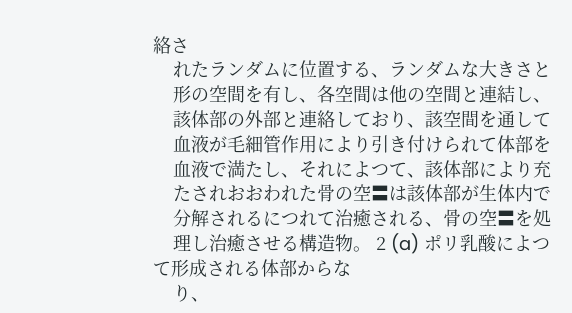絡さ
    れたランダムに位置する、ランダムな大きさと
    形の空間を有し、各空間は他の空間と連結し、
    該体部の外部と連絡しており、該空間を通して
    血液が毛細管作用により引き付けられて体部を
    血液で満たし、それによつて、該体部により充
    たされおおわれた骨の空〓は該体部が生体内で
    分解されるにつれて治癒される、骨の空〓を処
    理し治癒させる構造物。 2 (a) ポリ乳酸によつて形成される体部からな
    り、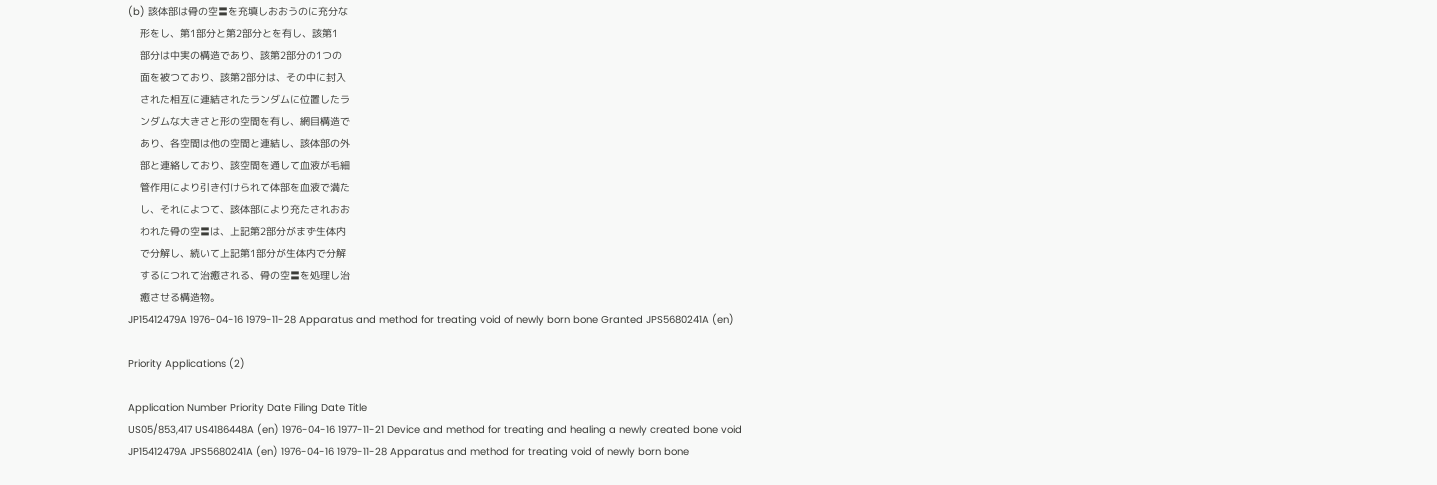(b) 該体部は骨の空〓を充填しおおうのに充分な
    形をし、第1部分と第2部分とを有し、該第1
    部分は中実の構造であり、該第2部分の1つの
    面を被つており、該第2部分は、その中に封入
    された相互に連結されたランダムに位置したラ
    ンダムな大きさと形の空間を有し、網目構造で
    あり、各空間は他の空間と連結し、該体部の外
    部と連絡しており、該空間を通して血液が毛細
    管作用により引き付けられて体部を血液で満た
    し、それによつて、該体部により充たされおお
    われた骨の空〓は、上記第2部分がまず生体内
    で分解し、続いて上記第1部分が生体内で分解
    するにつれて治癒される、骨の空〓を処理し治
    癒させる構造物。
JP15412479A 1976-04-16 1979-11-28 Apparatus and method for treating void of newly born bone Granted JPS5680241A (en)

Priority Applications (2)

Application Number Priority Date Filing Date Title
US05/853,417 US4186448A (en) 1976-04-16 1977-11-21 Device and method for treating and healing a newly created bone void
JP15412479A JPS5680241A (en) 1976-04-16 1979-11-28 Apparatus and method for treating void of newly born bone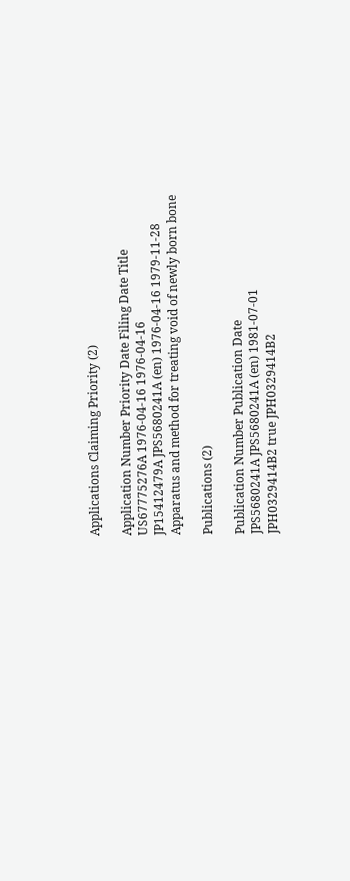Applications Claiming Priority (2)

Application Number Priority Date Filing Date Title
US67775276A 1976-04-16 1976-04-16
JP15412479A JPS5680241A (en) 1976-04-16 1979-11-28 Apparatus and method for treating void of newly born bone

Publications (2)

Publication Number Publication Date
JPS5680241A JPS5680241A (en) 1981-07-01
JPH0329414B2 true JPH0329414B2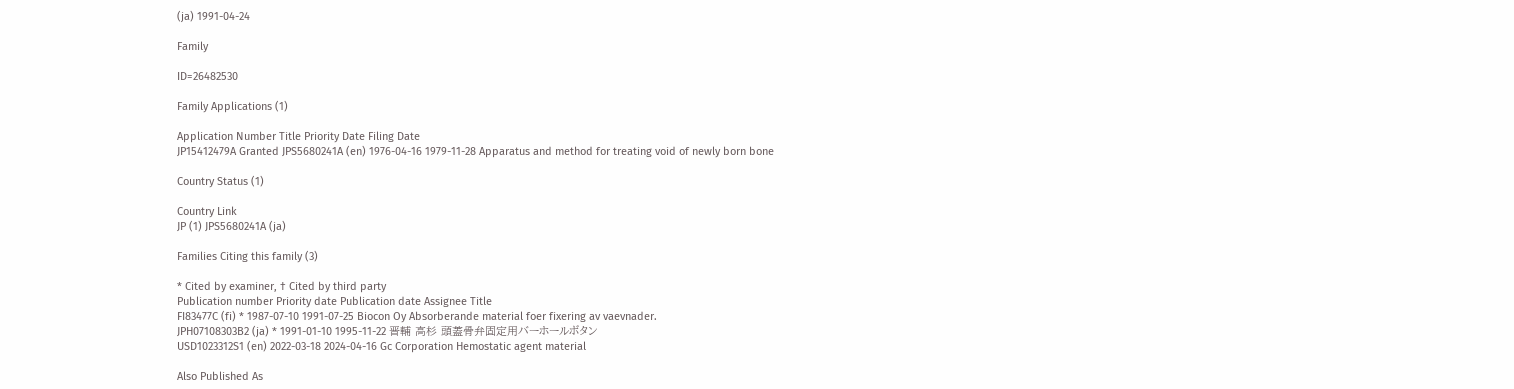(ja) 1991-04-24

Family

ID=26482530

Family Applications (1)

Application Number Title Priority Date Filing Date
JP15412479A Granted JPS5680241A (en) 1976-04-16 1979-11-28 Apparatus and method for treating void of newly born bone

Country Status (1)

Country Link
JP (1) JPS5680241A (ja)

Families Citing this family (3)

* Cited by examiner, † Cited by third party
Publication number Priority date Publication date Assignee Title
FI83477C (fi) * 1987-07-10 1991-07-25 Biocon Oy Absorberande material foer fixering av vaevnader.
JPH07108303B2 (ja) * 1991-01-10 1995-11-22 晋輔 高杉 頭蓋骨弁固定用バーホールボタン
USD1023312S1 (en) 2022-03-18 2024-04-16 Gc Corporation Hemostatic agent material

Also Published As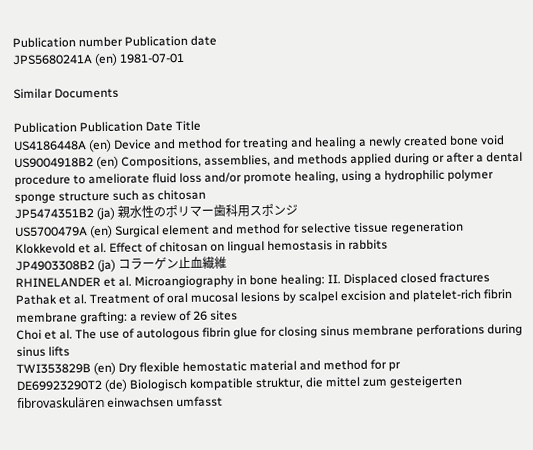Publication number Publication date
JPS5680241A (en) 1981-07-01

Similar Documents

Publication Publication Date Title
US4186448A (en) Device and method for treating and healing a newly created bone void
US9004918B2 (en) Compositions, assemblies, and methods applied during or after a dental procedure to ameliorate fluid loss and/or promote healing, using a hydrophilic polymer sponge structure such as chitosan
JP5474351B2 (ja) 親水性のポリマー歯科用スポンジ
US5700479A (en) Surgical element and method for selective tissue regeneration
Klokkevold et al. Effect of chitosan on lingual hemostasis in rabbits
JP4903308B2 (ja) コラーゲン止血繊維
RHINELANDER et al. Microangiography in bone healing: II. Displaced closed fractures
Pathak et al. Treatment of oral mucosal lesions by scalpel excision and platelet-rich fibrin membrane grafting: a review of 26 sites
Choi et al. The use of autologous fibrin glue for closing sinus membrane perforations during sinus lifts
TWI353829B (en) Dry flexible hemostatic material and method for pr
DE69923290T2 (de) Biologisch kompatible struktur, die mittel zum gesteigerten fibrovaskulären einwachsen umfasst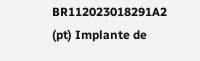BR112023018291A2 (pt) Implante de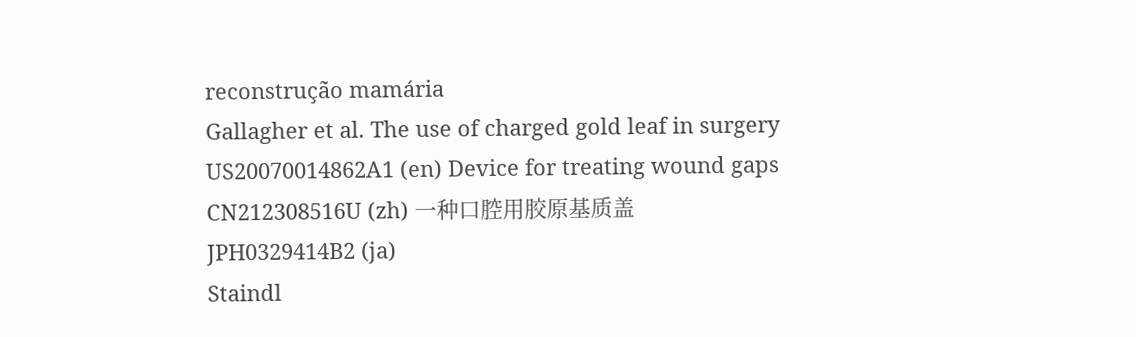reconstrução mamária
Gallagher et al. The use of charged gold leaf in surgery
US20070014862A1 (en) Device for treating wound gaps
CN212308516U (zh) 一种口腔用胶原基质盖
JPH0329414B2 (ja)
Staindl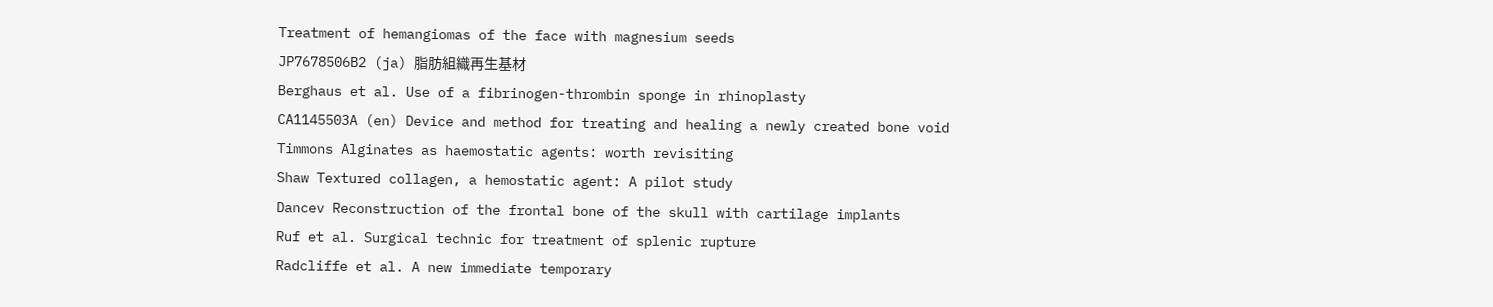Treatment of hemangiomas of the face with magnesium seeds
JP7678506B2 (ja) 脂肪組織再生基材
Berghaus et al. Use of a fibrinogen-thrombin sponge in rhinoplasty
CA1145503A (en) Device and method for treating and healing a newly created bone void
Timmons Alginates as haemostatic agents: worth revisiting
Shaw Textured collagen, a hemostatic agent: A pilot study
Dancev Reconstruction of the frontal bone of the skull with cartilage implants
Ruf et al. Surgical technic for treatment of splenic rupture
Radcliffe et al. A new immediate temporary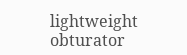lightweight obturator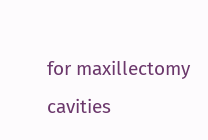for maxillectomy cavities